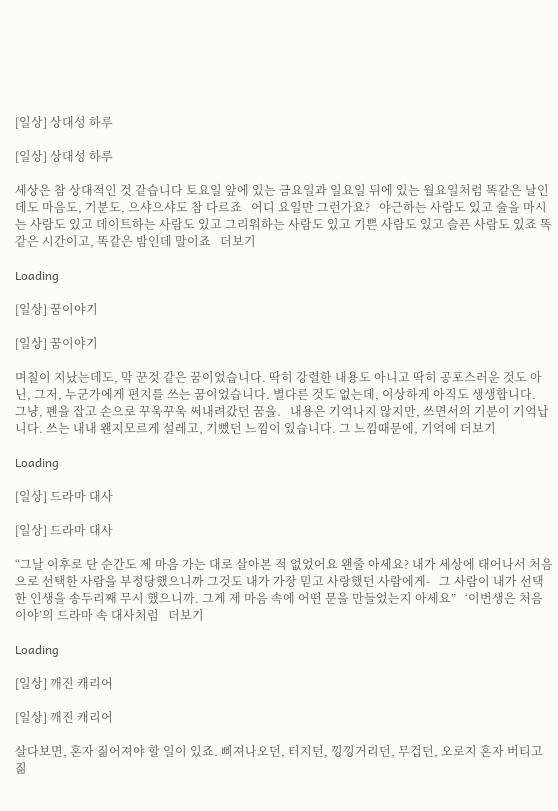[일상] 상대성 하루

[일상] 상대성 하루

세상은 참 상대적인 것 같습니다 토요일 앞에 있는 금요일과 일요일 뒤에 있는 월요일처럼 똑같은 날인데도 마음도, 기분도, 으샤으샤도 참 다르죠   어디 요일만 그런가요?   야근하는 사람도 있고 술을 마시는 사람도 있고 데이트하는 사람도 있고 그리워하는 사람도 있고 기쁜 사람도 있고 슬픈 사람도 있죠 똑같은 시간이고, 똑같은 밤인데 말이죠   더보기

Loading

[일상] 꿈이야기

[일상] 꿈이야기

며칠이 지났는데도, 막 꾼것 같은 꿈이었습니다. 딱히 강렬한 내용도 아니고 딱히 공포스러운 것도 아닌, 그저, 누군가에게 편지를 쓰는 꿈이었습니다. 별다른 것도 없는데, 이상하게 아직도 생생합니다.   그냥, 펜을 잡고 손으로 꾸욱꾸욱 써내려갔던 꿈을.   내용은 기억나지 않지만, 쓰면서의 기분이 기억납니다. 쓰는 내내 왠지모르게 설레고, 기뻤던 느낌이 있습니다. 그 느낌때문에, 기억에 더보기

Loading

[일상] 드라마 대사

[일상] 드라마 대사

“그날 이후로 단 순간도 제 마음 가는 대로 살아본 적 없었어요 왠줄 아세요? 내가 세상에 태어나서 처음으로 선택한 사람을 부정당했으니까 그것도 내가 가장 믿고 사랑했던 사람에게-   그 사람이 내가 선택한 인생을 송두리째 무시 했으니까. 그게 제 마음 속에 어떤 문을 만들었는지 아세요”   ‘이번생은 처음이야’의 드라마 속 대사처럼   더보기

Loading

[일상] 깨진 캐리어

[일상] 깨진 캐리어

살다보면, 혼자 짊어져야 할 일이 있죠. 삐져나오던, 터지던, 낑낑거리던, 무겁던, 오로지 혼자 버티고 짊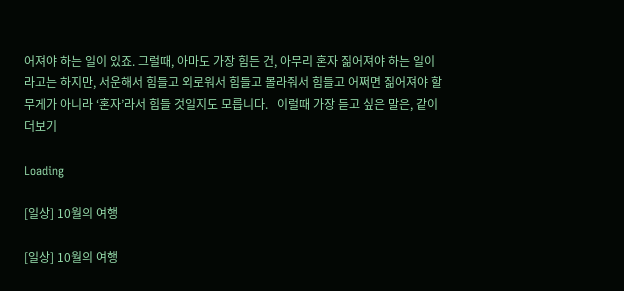어져야 하는 일이 있죠. 그럴때, 아마도 가장 힘든 건, 아무리 혼자 짊어져야 하는 일이라고는 하지만, 서운해서 힘들고 외로워서 힘들고 몰라줘서 힘들고 어쩌면 짊어져야 할 무게가 아니라 ‘혼자’라서 힘들 것일지도 모릅니다.   이럴때 가장 듣고 싶은 말은, 같이 더보기

Loading

[일상] 10월의 여행

[일상] 10월의 여행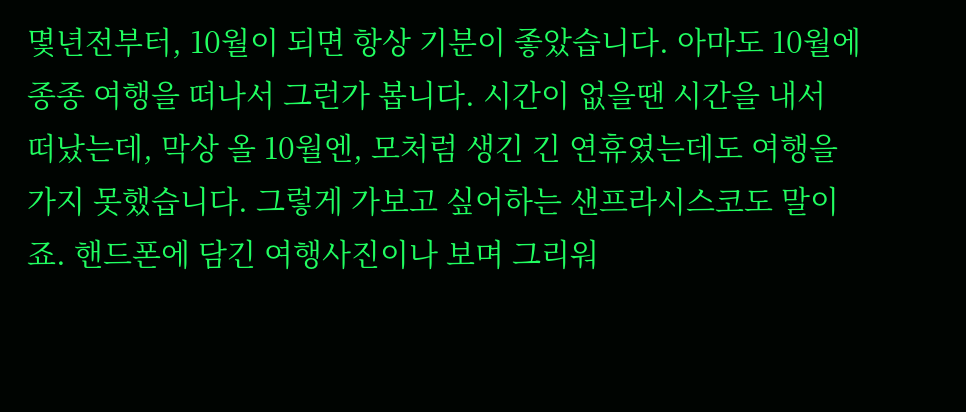몇년전부터, 10월이 되면 항상 기분이 좋았습니다. 아마도 10월에 종종 여행을 떠나서 그런가 봅니다. 시간이 없을땐 시간을 내서 떠났는데, 막상 올 10월엔, 모처럼 생긴 긴 연휴였는데도 여행을 가지 못했습니다. 그렇게 가보고 싶어하는 샌프라시스코도 말이죠. 핸드폰에 담긴 여행사진이나 보며 그리워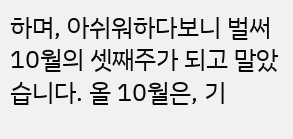하며, 아쉬워하다보니 벌써 10월의 셋째주가 되고 말았습니다. 올 10월은, 기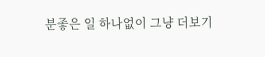분좋은 일 하나없이 그냥 더보기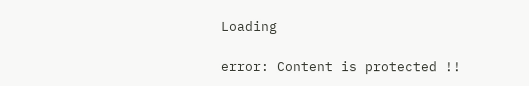Loading

error: Content is protected !!